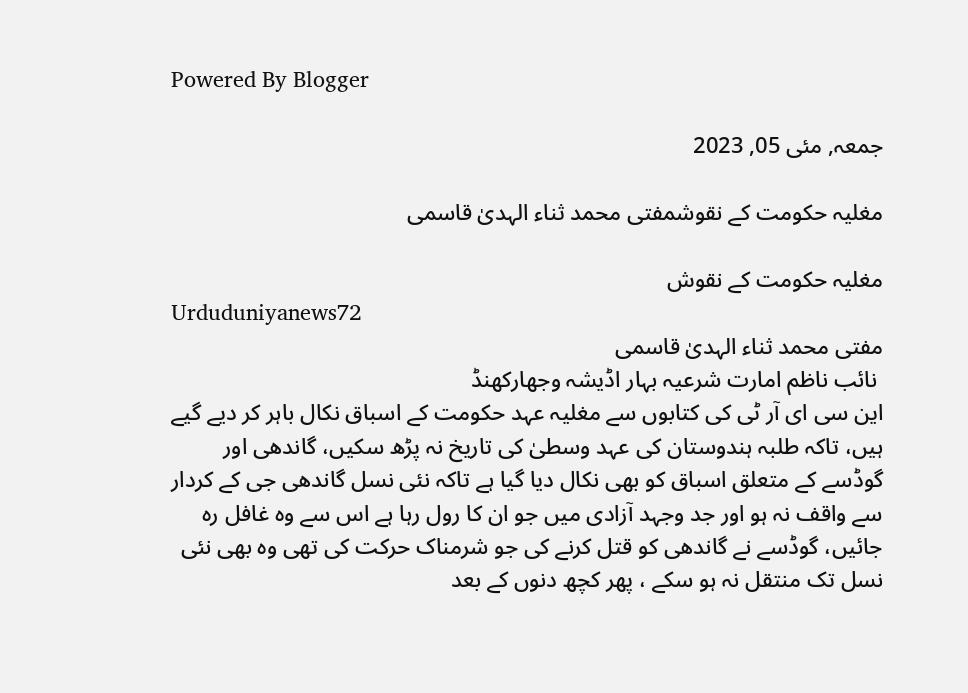Powered By Blogger

جمعہ, مئی 05, 2023

مغلیہ حکومت کے نقوشمفتی محمد ثناء الہدیٰ قاسمی

مغلیہ حکومت کے نقوش
Urduduniyanews72
مفتی محمد ثناء الہدیٰ قاسمی
 نائب ناظم امارت شرعیہ بہار اڈیشہ وجھارکھنڈ
این سی ای آر ٹی کی کتابوں سے مغلیہ عہد حکومت کے اسباق نکال باہر کر دیے گیے ہیں، تاکہ طلبہ ہندوستان کی عہد وسطیٰ کی تاریخ نہ پڑھ سکیں، گاندھی اور گوڈسے کے متعلق اسباق کو بھی نکال دیا گیا ہے تاکہ نئی نسل گاندھی جی کے کردار سے واقف نہ ہو اور جد وجہد آزادی میں جو ان کا رول رہا ہے اس سے وہ غافل رہ جائیں، گوڈسے نے گاندھی کو قتل کرنے کی جو شرمناک حرکت کی تھی وہ بھی نئی نسل تک منتقل نہ ہو سکے ، پھر کچھ دنوں کے بعد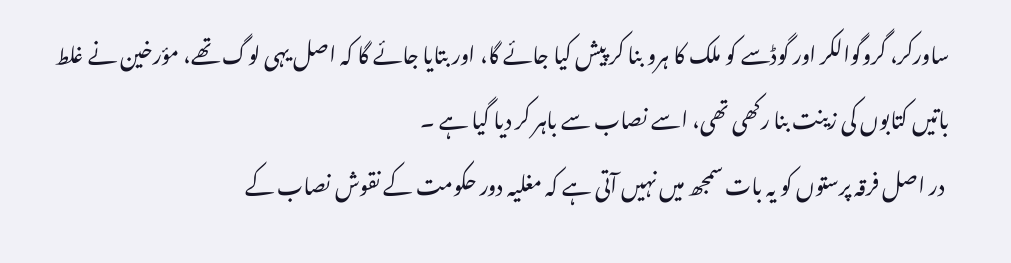ساورکر، گروگوالکر اور گوڈسے کو ملک کا ہرو بنا کر پیش کیا جائے گا، اور بتایا جائے گا کہ اصل یہی لوگ تھے، مؤرخین نے غلط باتیں کتابوں کی زینت بنا رکھی تھی، اسے نصاب سے باہر کر دیا گیا ہے ۔
 در اصل فرقہ پرستوں کو یہ بات سمجھ میں نہیں آتی ہے کہ مغلیہ دور حکومت کے نقوش نصاب کے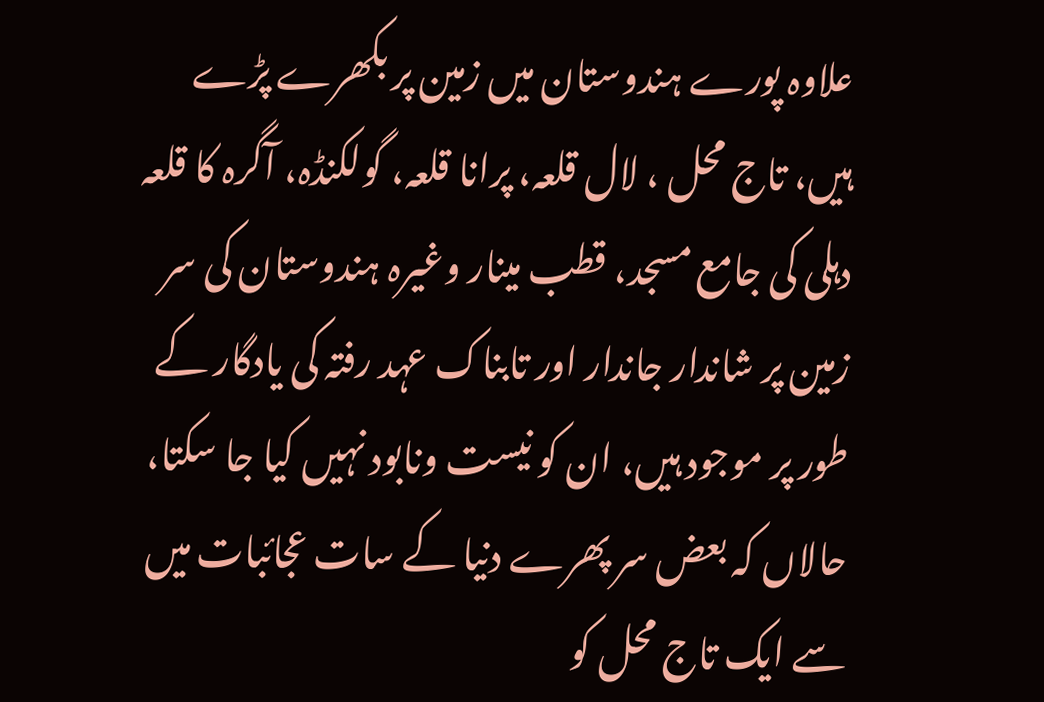علاوہ پورے ہندوستان میں زمین پر بکھرے پڑے ہیں، تاج محل ، لال قلعہ، پرانا قلعہ، گولکنڈہ، آگرہ کا قلعہ دہلی کی جامع مسجد، قطب مینار وغیرہ ہندوستان کی سر زمین پر شاندار جاندار اور تابناک عہد رفتہ کی یادگار کے طور پر موجود ہیں، ان کو نیست ونابود نہیں کیا جا سکتا، حالاں کہ بعض سر پھرے دنیا کے سات عجائبات میں سے ایک تاج محل کو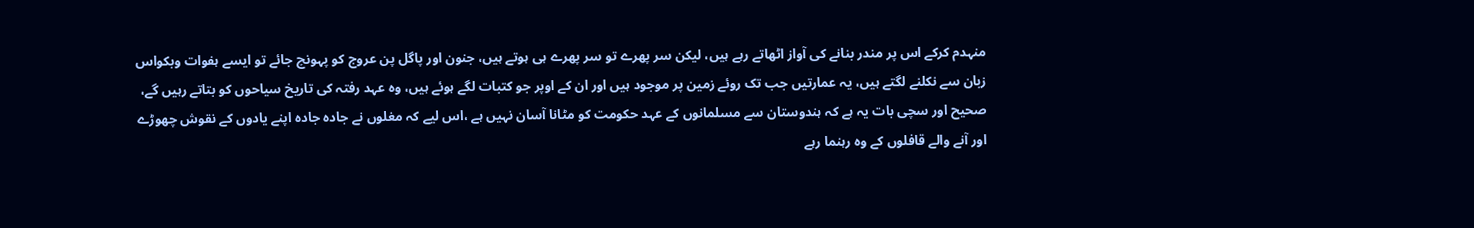منہدم کرکے اس پر مندر بنانے کی آواز اٹھاتے رہے ہیں، لیکن سر پھرے تو سر پھرے ہی ہوتے ہیں، جنون اور پاگل پن عروج کو پہونچ جائے تو ایسے ہفوات وبکواس زبان سے نکلنے لگتے ہیں، یہ عمارتیں جب تک روئے زمین پر موجود ہیں اور ان کے اوپر جو کتبات لگے ہوئے ہیں، وہ عہد رفتہ کی تاریخ سیاحوں کو بتاتے رہیں گے، صحیح اور سچی بات یہ ہے کہ ہندوستان سے مسلمانوں کے عہد حکومت کو مٹانا آسان نہیں ہے ،اس لیے کہ مغلوں نے جادہ جادہ اپنے یادوں کے نقوش چھوڑے اور آنے والے قافلوں کے وہ رہنما رہے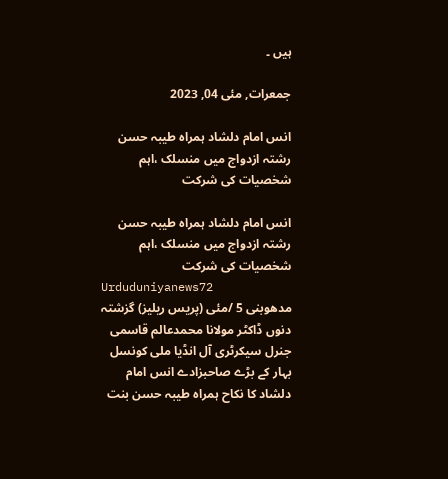ہیں ۔

جمعرات, مئی 04, 2023

انس امام دلشاد ہمراہ طیبہ حسن رشتہ ازدواج میں منسلک ،اہم شخصیات کی شرکت

انس امام دلشاد ہمراہ طیبہ حسن رشتہ ازدواج میں منسلک ،اہم شخصیات کی شرکت
Urduduniyanews72
مدھوبنی 5 /مئی (پریس ریلیز) گزشتہ دنوں ڈاکٹر مولانا محمدعالم قاسمی جنرل سیکرٹری آل انڈیا ملی کونسل بہار کے بڑے صاحبزادے انس امام دلشاد کا نکاح ہمراہ طیبہ حسن بنت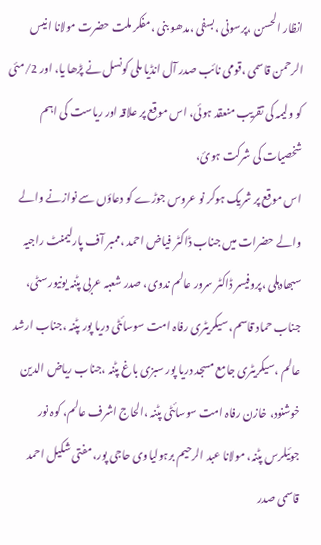انظار الحسن ،پرسونی ،بسفی ،مدھو بنی ،مفکر ملت حضرت مولانا انیس الرحمن قاسمی ،قومی نائب صدر آل انڈیا ملی کونسل نے پڑھا یا، اور 2/مئی کو ولیمہ کی تقریب منعقد ہوئی، اس موقع پر علاقہ اور ریاست کی اہم شخصیات کی شرکت ہوئ،
اس موقع پر شریک ہوکر نو عروس جوڑے کو دعاؤں سے نوازنے والے والے حضرات میں جناب ڈاکٹر فیاض احمد ،ممبر آف پارلیمنٹ راجیہ سبھادہلی ،پروفیسر ڈاکٹر سرور عالم ندوی، صدر شعبہ عربی پٹنہ یونیورسٹی، جناب حماد قاسم، سیکریٹری رفاہ امت سوسائٹی دریا پور پٹنہ ،جناب ارشد عالم ،سیکریٹری جامع مسجد دریا پور سبزی باغ پٹنہ ،جناب ریاض الدین خوشنود، خازن رفاہ امت سوسائٹی پٹنہ ،الحاج اشرف عالم، کوہ نور جوئیلرس پٹنہ، مولانا عبد الرحیم برہولیاوی حاجی پور، مفتی شکیل احمد قاسمی صدر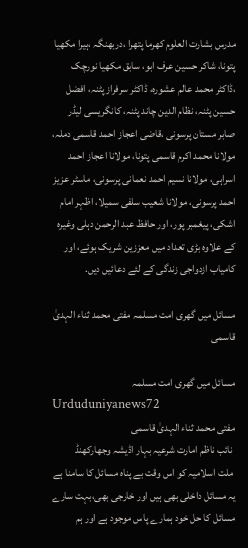مدرس بشارت العلوم کھرما پتھرا ،دربھنگہ ،ہیرا مکھیا پتونا، شاکر حسین عرف ابو، سابق مکھیا نورچک ،ڈاکٹر محمد عالم عشورہ، ڈاکٹر سرفراز پٹنہ، افضل حسین پٹنہ، نظام الدین چاند پٹنہ، کانگریسی لیڈر صابر مستان پرسونی ،قاضی اعجاز احمد قاسمی دملہ، مولانا محمد اکرم قاسمی پتونا، مولانا اعجاز احمد اسراہی، مولانا نسیم احمد نعمانی پرسونی، ماسٹر عزیز احمد پرسونی، مولانا شعیب سلفی سمیلا، اظہر امام اشکی، پیغمبر پور، اور حافظ عبد الرحمن دہلی وغیرہ کے علاوہ بڑی تعداد میں معززین شریک ہوئے، اور کامیاب ازدواجی زندگی کے لئے دعائیں دیں.

مسائل میں گھری امت مسلمہ مفتی محمد ثناء الہدیٰ قاسمی

مسائل میں گھری امت مسلمہ
Urduduniyanews72
مفتی محمد ثناء الہدیٰ قاسمی
 نائب ناظم امارت شرعیہ بہار اڈیشہ وجھارکھنڈ
 ملت اسلامیہ کو اس وقت بے پناہ مسائل کا سامنا ہے یہ مسائل داخلی بھی ہیں اور خارجی بھی،بہت سارے مسائل کا حل خود ہمارے پاس موجود ہے اور ہم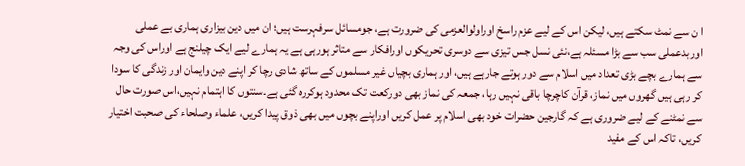ا ن سے نمٹ سکتے ہیں، لیکن اس کے لیے عزم راسخ اوراولوالعزمی کی ضرورت ہے، جومسائل سرفہرست ہیں؛ ان میں دین بیزاری ہماری بے عملی اوربدعملی سب سے بڑا مسئلہ ہے،نئی نسل جس تیزی سے دوسری تحریکوں اورافکار سے متاثر ہورہی ہے یہ ہمارے لیے ایک چیلنج ہے اوراس کی وجہ سے ہمارے بچے بڑی تعداد میں اسلام سے دور ہوتے جارہے ہیں، اور ہماری بچیاں غیر مسلموں کے ساتھ شادی رچا کر اپنے دین وایمان اور زندگی کا سودا کر رہی ہیں گھروں میں نماز، قرآن کاچرچا باقی نہیں رہا، جمعہ کی نماز بھی دورکعت تک محدود ہوکررہ گئی ہے۔سنتوں کا اہتمام نہیں،اس صورت حال سے نمٹنے کے لیے ضروری ہے کہ گارجین حضرات خود بھی اسلام پر عمل کریں اوراپنے بچوں میں بھی ذوق پیدا کریں، علماء وصلحاء کی صحبت اختیار کریں، تاکہ اس کے مفید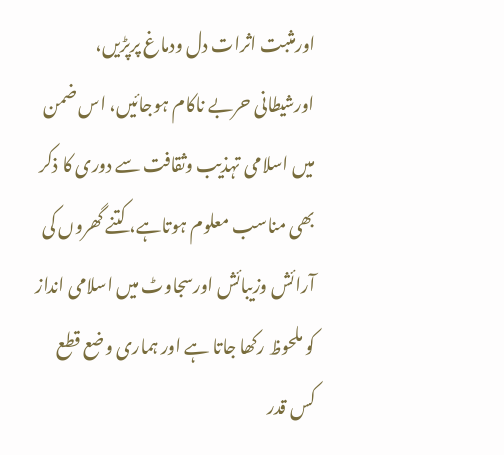اورمثبت اثرات دل ودماغ پرپڑیں، اورشیطانی حربے ناکام ہوجائیں، اس ضمن میں اسلامی تہذیب وثقافت سے دوری کا ذکر بھی مناسب معلوم ہوتاہے، کتنے گھروں کی آرائش وزیبائش اورسجاوٹ میں اسلامی انداز کو ملحوظ رکھا جاتا ہے اور ہماری وضع قطع کس قدر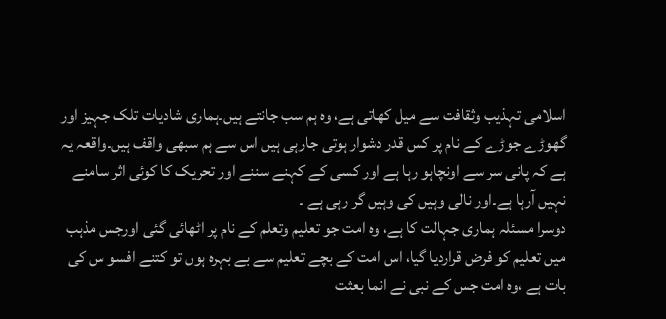اسلامی تہذیب وثقافت سے میل کھاتی ہے، وہ ہم سب جانتے ہیں۔ہماری شادیات تلک جہیز اور گھوڑے جوڑے کے نام پر کس قدر دشوار ہوتی جارہی ہیں اس سے ہم سبھی واقف ہیں۔واقعہ یہ ہے کہ پانی سر سے اونچاہو رہا ہے اور کسی کے کہنے سننے اور تحریک کا کوئی اثر سامنے نہیں آرہا ہے۔اور نالی وہیں کی وہیں گر رہی ہے ۔
دوسرا مسئلہ ہماری جہالت کا ہے، وہ امت جو تعلیم وتعلم کے نام پر اٹھائی گئی اورجس مذہب میں تعلیم کو فرض قراردیا گیا، اس امت کے بچے تعلیم سے بے بہرہ ہوں تو کتنے افسو س کی بات ہے ،وہ امت جس کے نبی نے انما بعثت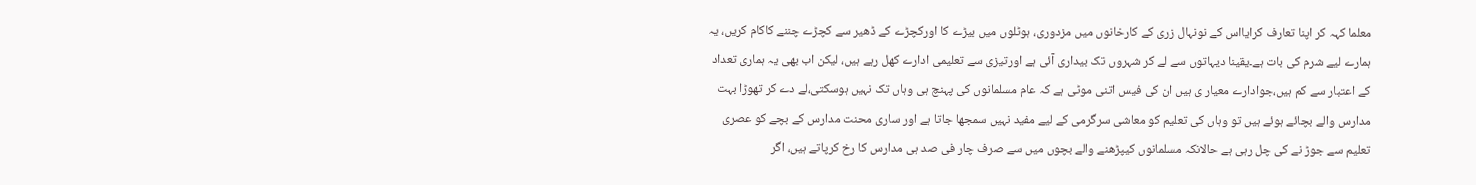معلما کہہ کر اپنا تعارف کرایااس کے نونہال زری کے کارخانوں میں مزدوری، ہوٹلوں میں بیڑے کا اورکچڑے کے ڈھیر سے کچڑے چننے کاکام کریں، یہ ہمارے لیے شرم کی بات ہے۔یقینا دیہاتوں سے لے کر شہروں تک بیداری آئی ہے اورتیزی سے تعلیمی ادارے کھل رہے ہیں، لیکن اب بھی یہ ہماری تعداد کے اعتبار سے کم ہیں،جوادارے معیار ی ہیں ان کی فیس اتنی موٹی ہے کہ عام مسلمانوں کی پہنچ ہی وہاں تک نہیں ہوسکتی،لے دے کر تھوڑا بہت مدارس والے بچائے ہوئے ہیں تو وہاں کی تعلیم کو معاشی سرگرمی کے لیے مفید نہیں سمجھا جاتا ہے اور ساری محنت مدارس کے بچے کو عصری تعلیم سے جوڑ نے کی چل رہی ہے حالانکہ مسلمانوں کیپڑھنے والے بچوں میں سے صرف چار فی صد ہی مدارس کا رخ کرپاتے ہیں، اگر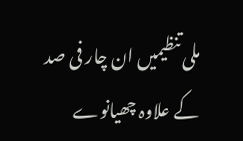ملی تنظیمیں ان چار فی صد کے علاوہ چھیانوے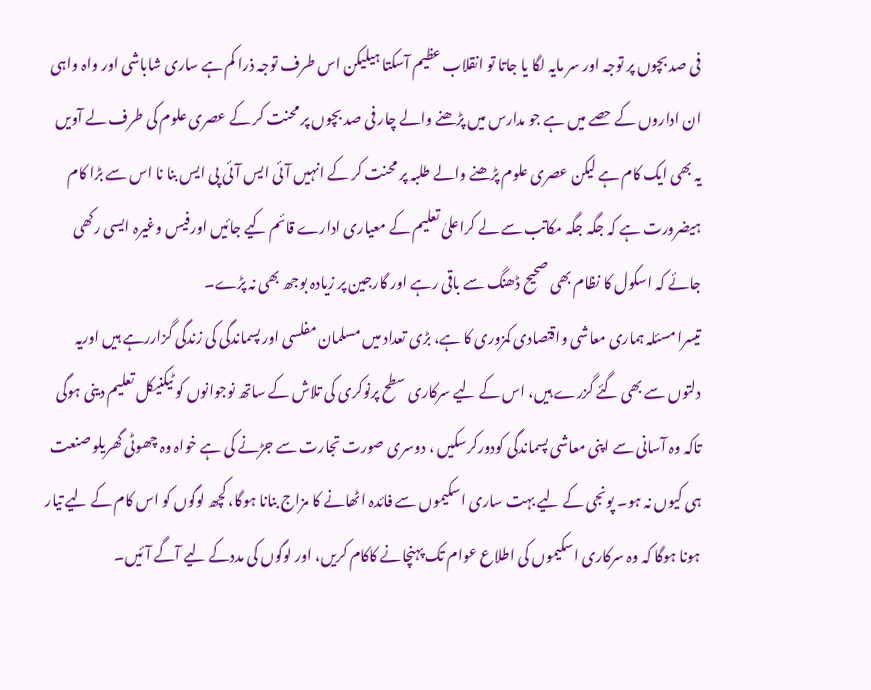فی صد بچوں پر توجہ اور سر مایہ لگا یا جاتا تو انقلاب عظیم آسکتا ہیلیکن اس طرف توجہ ذرا کم ہے ساری شاباشی اور واہ واہی ان اداروں کے حصے میں ہے جو مدارس میں پڑھنے والے چار فی صد بچوں پر محنت کر کے عصری علوم کی طرف لے آویں یہ بھی ایک کام ہے لیکن عصری علوم پڑھنے والے طلبہ پر محنت کر کے انہیں آئی ایس آئی پی ایس بنا نا اس سے بڑا کام ہیضرورت ہے کہ جگہ جگہ مکاتب سے لے کراعلیٰ تعلیم کے معیاری ادارے قائم کیے جائیں اورفیس وغیرہ ایسی رکھی جائے کہ اسکول کا نظام بھی صحیح ڈھنگ سے باقی رہے اور گارجین پر زیادہ بوجھ بھی نہ پڑے۔
تیسرا مسئلہ ہماری معاشی واقتصادی کمزوری کا ہے، بڑی تعداد میں مسلمان مفلسی اور پسماندگی کی زندگی گزاررہے ہیں اوریہ دلتوں سے بھی گئے گزرے ہیں، اس کے لیے سرکاری سطح پرنوکری کی تلاش کے ساتھ نوجوانوں کو ٹیکنیکل تعلیم دینی ہوگی تاکہ وہ آسانی سے اپنی معاشی پسماندگی کودورکرسکیں ، دوسری صورت تجارت سے جڑنے کی ہے خواہ وہ چھوٹی گھریلو صنعت ہی کیوں نہ ہو۔ پونجی کے لیے بہت ساری اسکیموں سے فائدہ اٹھانے کا مزاج بنانا ہوگا، کچھ لوگوں کو اس کام کے لیے تیار ہونا ہوگا کہ وہ سرکاری اسکیموں کی اطلاع عوام تک پہنچانے کاکام کریں، اور لوگوں کی مددکے لیے آگے آئیں۔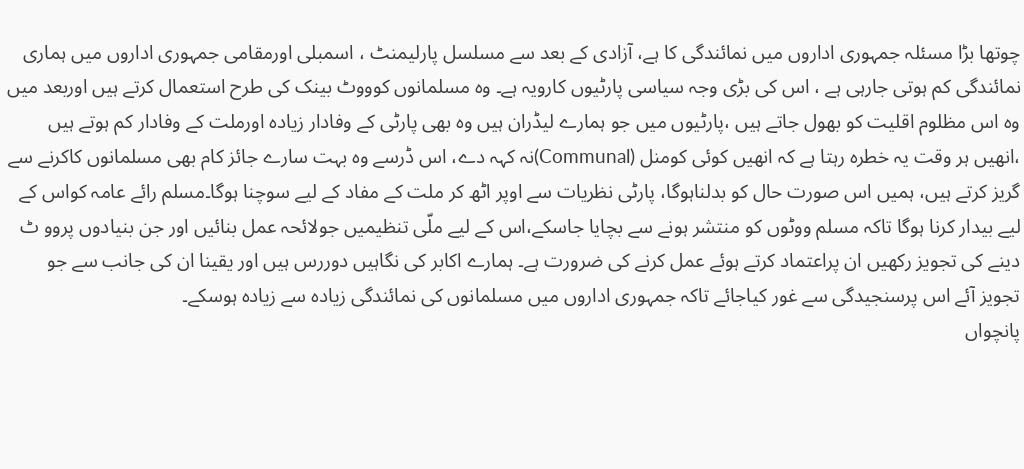چوتھا بڑا مسئلہ جمہوری اداروں میں نمائندگی کا ہے، آزادی کے بعد سے مسلسل پارلیمنٹ ، اسمبلی اورمقامی جمہوری اداروں میں ہماری نمائندگی کم ہوتی جارہی ہے ، اس کی بڑی وجہ سیاسی پارٹیوں کارویہ ہے۔ وہ مسلمانوں کوووٹ بینک کی طرح استعمال کرتے ہیں اوربعد میں وہ اس مظلوم اقلیت کو بھول جاتے ہیں ،پارٹیوں میں جو ہمارے لیڈران ہیں وہ بھی پارٹی کے وفادار زیادہ اورملت کے وفادار کم ہوتے ہیں ،انھیں ہر وقت یہ خطرہ رہتا ہے کہ انھیں کوئی کومنل (Communal)نہ کہہ دے، اس ڈرسے وہ بہت سارے جائز کام بھی مسلمانوں کاکرنے سے گریز کرتے ہیں، ہمیں اس صورت حال کو بدلناہوگا، پارٹی نظریات سے اوپر اٹھ کر ملت کے مفاد کے لیے سوچنا ہوگا۔مسلم رائے عامہ کواس کے لیے بیدار کرنا ہوگا تاکہ مسلم ووٹوں کو منتشر ہونے سے بچایا جاسکے،اس کے لیے ملّی تنظیمیں جولائحہ عمل بنائیں اور جن بنیادوں پروو ٹ دینے کی تجویز رکھیں ان پراعتماد کرتے ہوئے عمل کرنے کی ضرورت ہے۔ ہمارے اکابر کی نگاہیں دوررس ہیں اور یقینا ان کی جانب سے جو تجویز آئے اس پرسنجیدگی سے غور کیاجائے تاکہ جمہوری اداروں میں مسلمانوں کی نمائندگی زیادہ سے زیادہ ہوسکے۔
پانچواں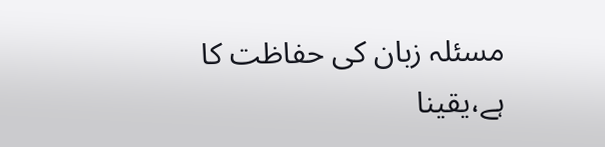مسئلہ زبان کی حفاظت کا ہے،یقینا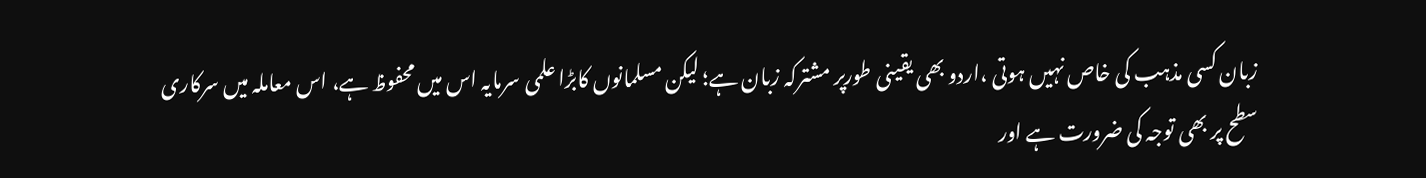زبان کسی مذہب کی خاص نہیں ہوتی ،اردو بھی یقینی طورپر مشترکہ زبان ہے؛ لیکن مسلمانوں کابڑا علمی سرمایہ اس میں محفوظ ہے، اس معاملہ میں سرکاری سطح پر بھی توجہ کی ضرورت ہے اور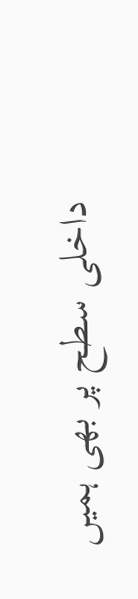داخلی سطح پر بھی ہمیں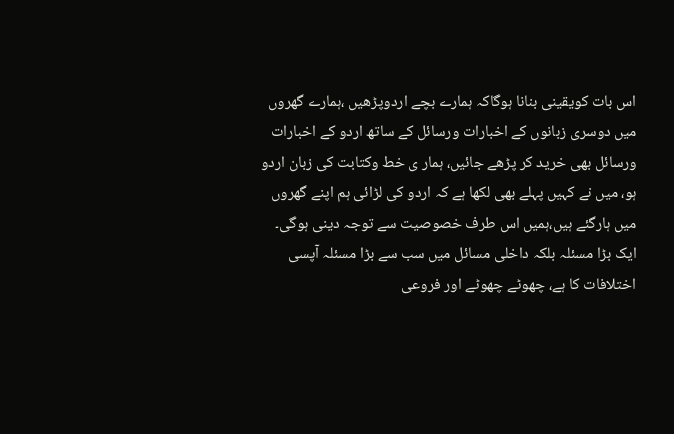اس بات کویقینی بنانا ہوگاکہ ہمارے بچے اردوپڑھیں ،ہمارے گھروں میں دوسری زبانوں کے اخبارات ورسائل کے ساتھ اردو کے اخبارات ورسائل بھی خرید کر پڑھے جائیں، ہمار ی خط وکتابت کی زبان اردو ہو، میں نے کہیں پہلے بھی لکھا ہے کہ اردو کی لڑائی ہم اپنے گھروں میں ہارگئے ہیں،ہمیں اس طرف خصوصیت سے توجہ دینی ہوگی۔
ایک بڑا مسئلہ بلکہ داخلی مسائل میں سب سے بڑا مسئلہ آپسی اختلافات کا ہے، چھوٹے چھوٹے اور فروعی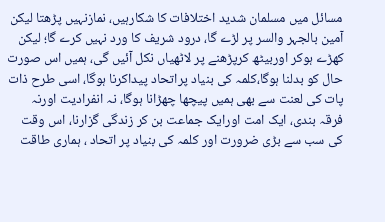مسائل میں مسلمان شدید اختلافات کا شکارہیں، نمازنہیں پڑھتا لیکن آمین بالجہر والسر پر لڑے گا، درود شریف کا ورد نہیں کرے گا؛ لیکن کھڑے ہوکر اوربیٹھ کرپڑھنے پر لاٹھیاں نکل آئیں گی، ہمیں اس صورت حال کو بدلنا ہوگا،کلمہ کی بنیاد پراتحاد پیداکرنا ہوگا، اسی طرح ذات پات کی لعنت سے بھی ہمیں پیچھا چھڑانا ہوگا، نہ انفرادیت اورنہ فرقہ بندی، ایک امت اورایک جماعت بن کر زندگی گزارنا، اس وقت کی سب سے بڑی ضرورت اور کلمہ کی بنیاد پر اتحاد ، ہماری طاقت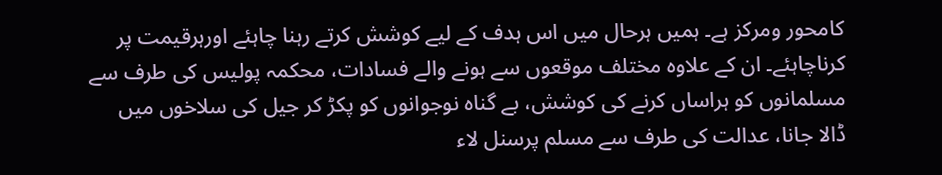کامحور ومرکز ہے۔ ہمیں ہرحال میں اس ہدف کے لیے کوشش کرتے رہنا چاہئے اورہرقیمت پر کرناچاہئے۔ ان کے علاوہ مختلف موقعوں سے ہونے والے فسادات، محکمہ پولیس کی طرف سے مسلمانوں کو ہراساں کرنے کی کوشش، بے گناہ نوجوانوں کو پکڑ کر جیل کی سلاخوں میں ڈالا جانا، عدالت کی طرف سے مسلم پرسنل لاء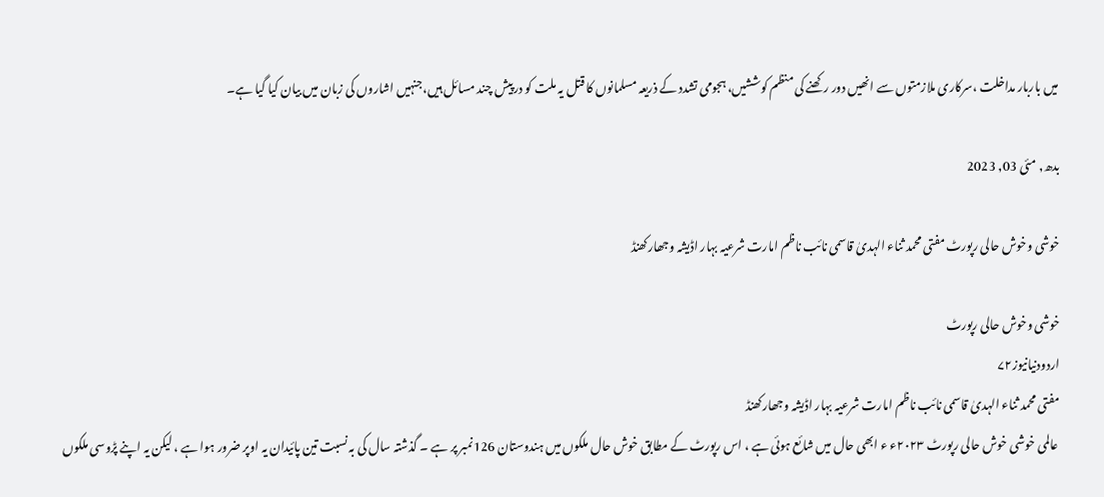میں باربار مداخلت ،سرکاری ملازمتوں سے انھیں دور رکھنے کی منظم کوششیں، ہجومی تشدد کے ذریعہ مسلمانوں کا قتل یہ ملت کو درپیش چند مسائل ہیں،جنہیں اشاروں کی زبان میں بیان کیا گیا ہے۔

بدھ, مئی 03, 2023

خوشی وخوش حالی رپورٹ مفتی محمد ثناء الہدیٰ قاسمی نائب ناظم امارت شرعیہ بہار اڈیشہ وجھارکھنڈ

خوشی وخوش حالی رپورٹ
اردودنیانیوز۷۲
مفتی محمد ثناء الہدیٰ قاسمی نائب ناظم امارت شرعیہ بہار اڈیشہ وجھارکھنڈ
 عالمی خوشی خوش حالی رپورٹ ۲۰۲۳ء ء ابھی حال میں شائع ہوئی ہے ، اس رپورٹ کے مطابق خوش حال ملکوں میں ہندوستان 126نمبر پر ہے ۔ گذشتہ سال کی بہ نسبت تین پائیدان یہ اوپر ضرور ہوا ہے ، لیکن یہ اپنے پڑوسی ملکوں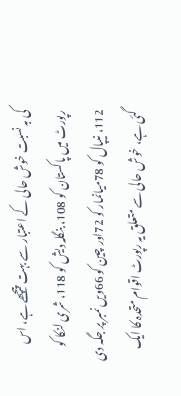کی بہ نسبت خوش حالی کے اعتبار سے بہت پیچھے ہے، اس رپورٹ میں پاکستان کو 108، بنگلہ دیش کو 118، شری لنکا کو 112، نیپال کو 78میانمار کو 72اور چین کو 66ویں نمبر پر جگہ دی گئی ہے، خوش حالی سے متعلق یہ رپورٹ اقوام متحدہ کا ایک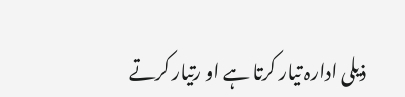ذیلی ادارہ تیار کرتا ہے او رتیار کرتے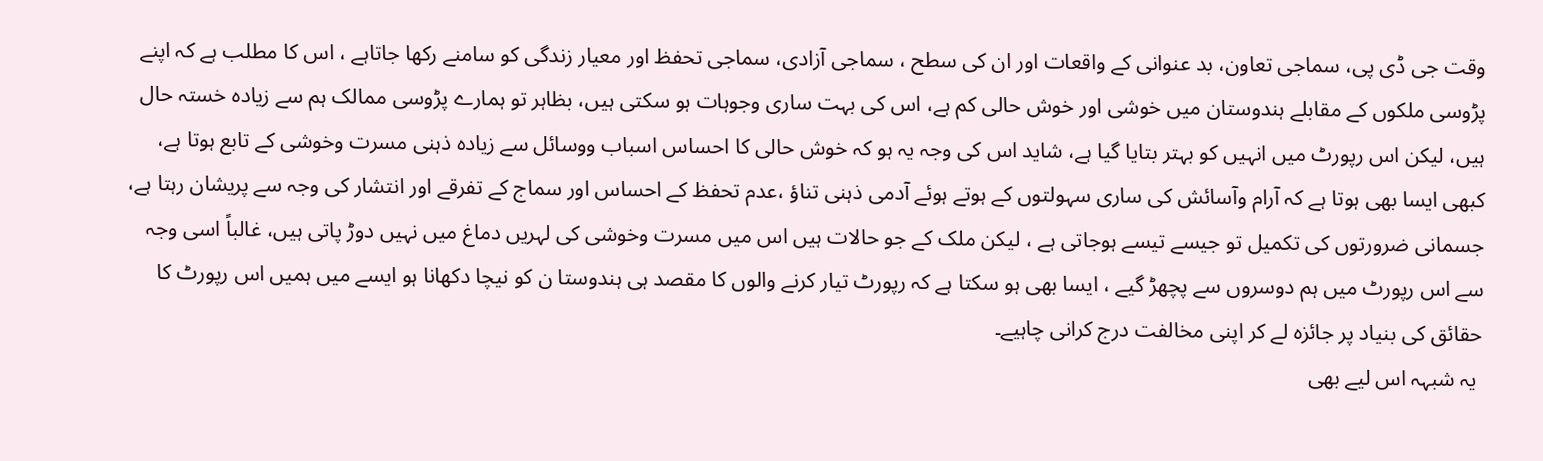وقت جی ڈی پی، سماجی تعاون، بد عنوانی کے واقعات اور ان کی سطح ، سماجی آزادی، سماجی تحفظ اور معیار زندگی کو سامنے رکھا جاتاہے ، اس کا مطلب ہے کہ اپنے پڑوسی ملکوں کے مقابلے ہندوستان میں خوشی اور خوش حالی کم ہے، اس کی بہت ساری وجوہات ہو سکتی ہیں، بظاہر تو ہمارے پڑوسی ممالک ہم سے زیادہ خستہ حال ہیں، لیکن اس رپورٹ میں انہیں کو بہتر بتایا گیا ہے، شاید اس کی وجہ یہ ہو کہ خوش حالی کا احساس اسباب ووسائل سے زیادہ ذہنی مسرت وخوشی کے تابع ہوتا ہے، کبھی ایسا بھی ہوتا ہے کہ آرام وآسائش کی ساری سہولتوں کے ہوتے ہوئے آدمی ذہنی تناؤ ،عدم تحفظ کے احساس اور سماج کے تفرقے اور انتشار کی وجہ سے پریشان رہتا ہے، جسمانی ضرورتوں کی تکمیل تو جیسے تیسے ہوجاتی ہے ، لیکن ملک کے جو حالات ہیں اس میں مسرت وخوشی کی لہریں دماغ میں نہیں دوڑ پاتی ہیں، غالباً اسی وجہ سے اس رپورٹ میں ہم دوسروں سے پچھڑ گیے ، ایسا بھی ہو سکتا ہے کہ رپورٹ تیار کرنے والوں کا مقصد ہی ہندوستا ن کو نیچا دکھانا ہو ایسے میں ہمیں اس رپورٹ کا حقائق کی بنیاد پر جائزہ لے کر اپنی مخالفت درج کرانی چاہیے۔
 یہ شبہہ اس لیے بھی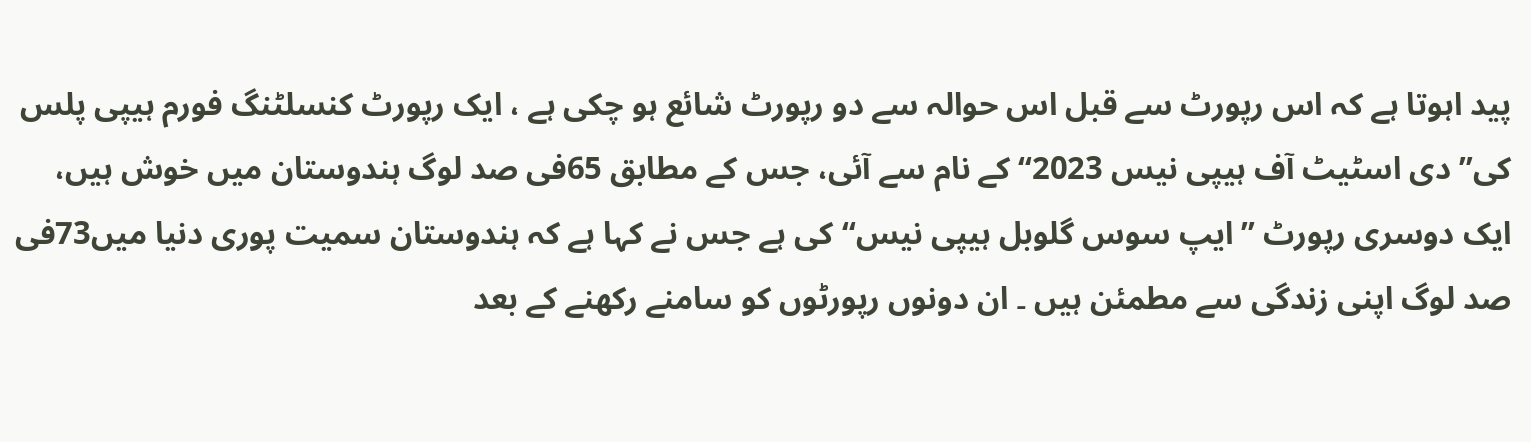پید اہوتا ہے کہ اس رپورٹ سے قبل اس حوالہ سے دو رپورٹ شائع ہو چکی ہے ، ایک رپورٹ کنسلٹنگ فورم ہیپی پلس کی’’ دی اسٹیٹ آف ہیپی نیس 2023‘‘ کے نام سے آئی، جس کے مطابق 65فی صد لوگ ہندوستان میں خوش ہیں، ایک دوسری رپورٹ ’’ایپ سوس گلوبل ہیپی نیس‘‘کی ہے جس نے کہا ہے کہ ہندوستان سمیت پوری دنیا میں73فی صد لوگ اپنی زندگی سے مطمئن ہیں ۔ ان دونوں رپورٹوں کو سامنے رکھنے کے بعد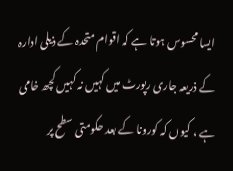ایسا محسوس ہوتا ہے کہ اقوام متحدہ کے ذیلی ادارہ کے ذریعہ جاری رپورٹ میں کہیں نہ کہیں کچھ خامی ہے ، کیوں کہ کورونا کے بعد حکومتی سطح پر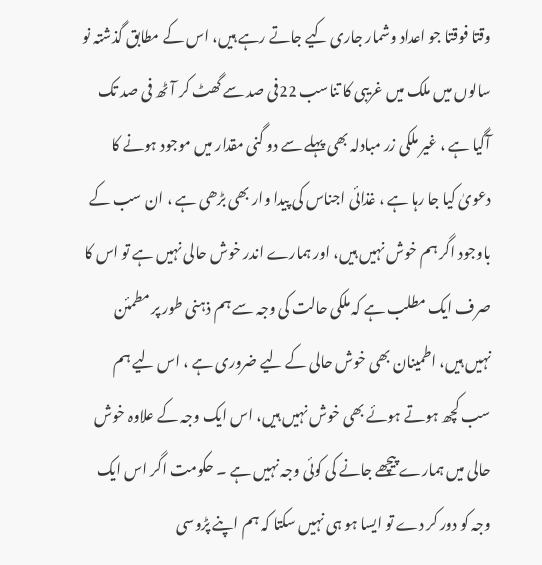وقتا فوقتا جو اعداد وشمار جاری کیے جاتے رہے ہیں، اس کے مطابق گذشتہ نو سالوں میں ملک میں غریبی کا تناسب 22فی صد سے گھٹ کر آٹھ فی صد تک آگیا ہے ، غیر ملکی زر مبادلہ بھی پہلے سے دو گنی مقدار میں موجود ہونے کا دعویٰ کیا جا رہا ہے ، غذائی اجناس کی پیدا وار بھی بڑھی ہے ، ان سب کے باوجود اگر ہم خوش نہیں ہیں، اور ہمارے اندر خوش حالی نہیں ہے تو اس کا صرف ایک مطلب ہے کہ ملکی حالت کی وجہ سے ہم ذہنی طور پر مطمئن نہیں ہیں، اطمینان بھی خوش حالی کے لیے ضروری ہے ، اس لیے ہم سب کچھ ہوتے ہوئے بھی خوش نہیں ہیں، اس ایک وجہ کے علاوہ خوش حالی میں ہمارے پیچھے جانے کی کوئی وجہ نہیں ہے ۔ حکومت اگر اس ایک وجہ کو دور کر دے تو ایسا ہو ہی نہیں سکتا کہ ہم اپنے پڑوسی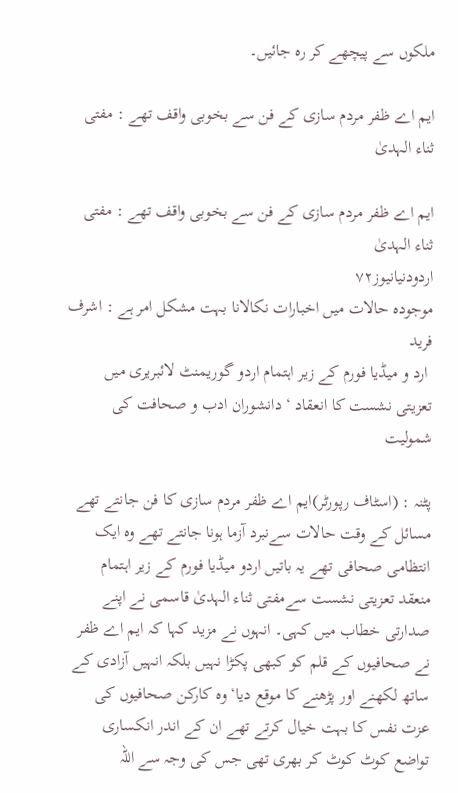ملکوں سے پیچھے کر رہ جائیں۔

ایم اے ظفر مردم سازی کے فن سے بخوبی واقف تھے : مفتی ثناء الہدیٰ

ایم اے ظفر مردم سازی کے فن سے بخوبی واقف تھے : مفتی ثناء الہدیٰ
اردودنیانیوز۷۲
موجودہ حالات میں اخبارات نکالانا بہت مشکل امر ہے : اشرف فرید
 ارد و میڈیا فورم کے زیر اہتمام اردو گوریمنٹ لائبریری میں تعزیتی نشست کا انعقاد ‘ دانشوران ادب و صحافت کی شمولیت

پٹنہ : (اسٹاف رپورٹر)ایم اے ظفر مردم سازی کا فن جانتے تھے مسائل کے وقت حالات سےنبرد آزما ہونا جانتے تھے وہ ایک انتظامی صحافی تھے یہ باتیں اردو میڈیا فورم کے زیر اہتمام منعقد تعزیتی نشست سےمفتی ثناء الہدیٰ قاسمی نے اپنے صدارتی خطاب میں کہی۔ انہوں نے مزید کہا کہ ایم اے ظفر نے صحافیوں کے قلم کو کبھی پکڑا نہیں بلکہ انہیں آزادی کے ساتھ لکھنے اور پڑھنے کا موقع دیا‘ وہ کارکن صحافیوں کی عزت نفس کا بہت خیال کرتے تھے ان کے اندر انکساری تواضع کوٹ کوٹ کر بھری تھی جس کی وجہ سے اللہ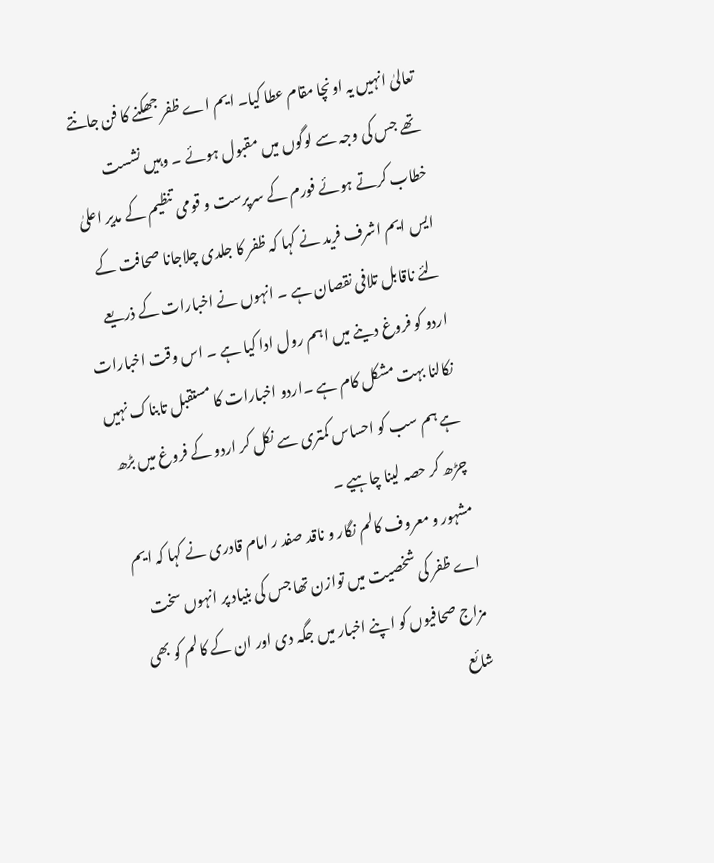تعالیٰ انہیں یہ اونچا مقام عطا کیا۔ ایم اے ظفر جھکنے کا فن جانتے تھے جس کی وجہ سے لوگوں میں مقبول ہوئے ۔ وہیں نشست خطاب کرتے ہوئے فورم کے سرپرست و قومی تنظیم کے مدیر اعلیٰ ایس ایم اشرف فرید نے کہا کہ ظفر کا جلدی چلاجانا صحافت کے لئے ناقابل تلافی نقصان ہے ۔ انہوں نے اخبارات کے ذریعے اردو کو فروغ دینے میں اہم رول ادا کیا ہے ۔ اس وقت اخبارات نکالنا بہت مشکل کام ہے ۔اردو اخبارات کا مستقبل تابناک نہیں ہے ہم سب کو احساس کمتری سے نکل کر اردو کے فروغ میں بڑھ چڑھ کر حصہ لینا چاہیے ۔
مشہور و معروف کالم نگار و ناقد صفد ر امام قادری نے کہا کہ ایم اے ظفر کی شخصیت میں توازن تھا جس کی بنیاد پر انہوں سخت مزاج صحافیوں کو اپنے اخبار میں جگہ دی اور ان کے کالم کو بھی شائع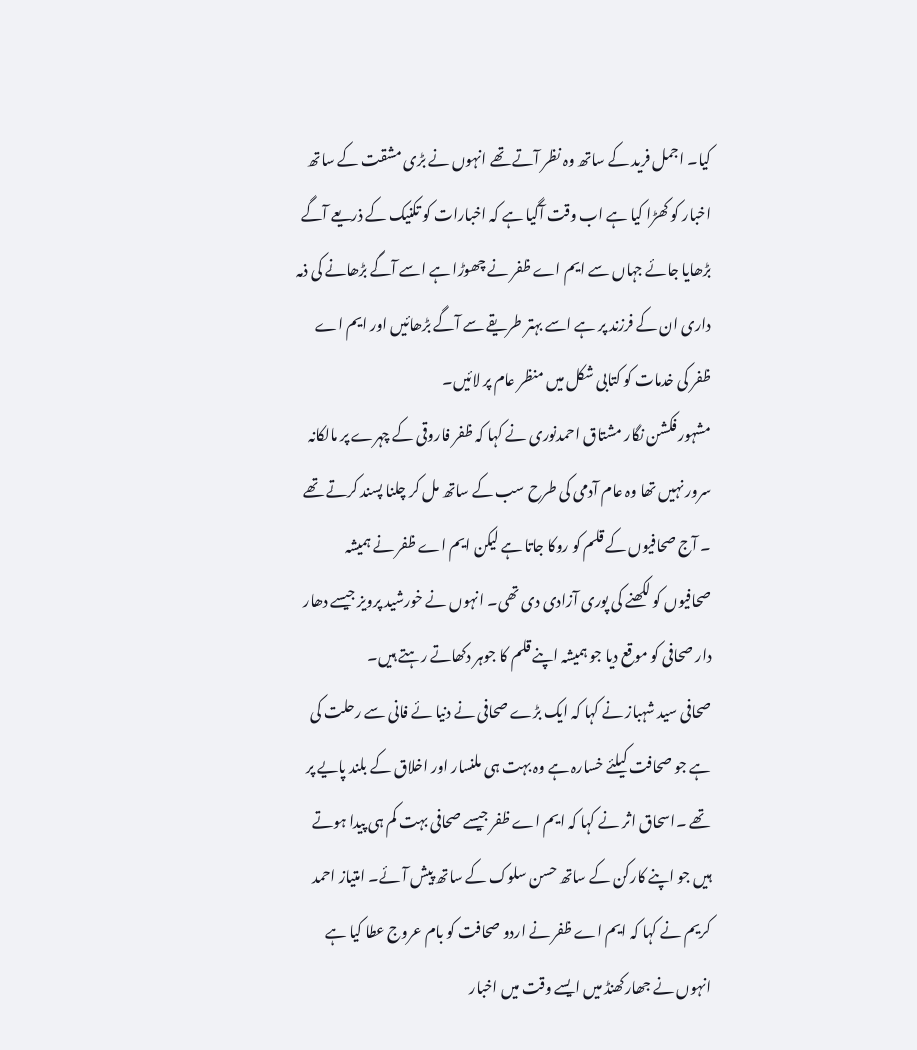کیا۔ اجمل فرید کے ساتھ وہ نظر آتے تھے انہوں نے بڑی مشقت کے ساتھ اخبار کو کھڑا کیا ہے اب وقت آگیا ہے کہ اخبارات کو تکنیک کے ذریعے آگے بڑھایا جائے جہاں سے ایم اے ظفر نے چھوڑا ہے اسے آگے بڑھانے کی ذمہ داری ان کے فرزند پر ہے اسے بہتر طریقے سے آگے بڑھائیں اور ایم اے ظفر کی خدمات کو کتابی شکل میں منظر عام پر لائیں۔
مشہور فکشن نگار مشتاق احمدنوری نے کہا کہ ظفر فاروقی کے چہرے پر مالکانہ سرور نہیں تھا وہ عام آدمی کی طرح سب کے ساتھ مل کر چلنا پسند کرتے تھے ۔ آج صحافیوں کے قلم کو روکا جاتا ہے لیکن ایم اے ظفر نے ہمیشہ صحافیوں کو لکھنے کی پوری آزادی دی تھی۔ انہوں نے خورشید پرویز جیسے دھار دار صحافی کو موقع دیا جو ہمیشہ اپنے قلم کا جوہر دکھاتے رہتے ہیں۔
صحافی سید شہباز نے کہا کہ ایک بڑے صحافی نے دنیا ئے فانی سے رحلت کی ہے جو صحافت کیلئے خسارہ ہے وہ بہت ہی ملنسار اور اخلاق کے بلند پایے پر تھے ۔اسحاق اثر نے کہا کہ ایم اے ظفر جیسے صحافی بہت کم ہی پیدا ہوتے ہیں جو اپنے کارکن کے ساتھ حسن سلوک کے ساتھ پیش آئے۔ امتیاز احمد کریم نے کہا کہ ایم اے ظفر نے اردو صحافت کو بام عروج عطا کیا ہے انہوں نے جھارکھنڈ میں ایسے وقت میں اخبار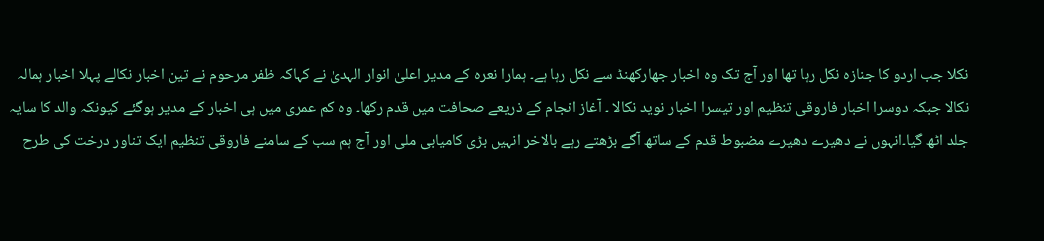نکلا جب اردو کا جنازہ نکل رہا تھا اور آج تک وہ اخبار جھارکھنڈ سے نکل رہا ہے۔ ہمارا نعرہ کے مدیر اعلیٰ انوار الہدیٰ نے کہاکہ ظفر مرحوم نے تین اخبار نکالے پہلا اخبار ہمالہ نکالا جبکہ دوسرا اخبار فاروقی تنظیم اور تیسرا اخبار نوید نکالا ۔ آغاز انجام کے ذریعے صحافت میں قدم رکھا۔ وہ کم عمری میں ہی اخبار کے مدیر ہوگئے کیونکہ والد کا سایہ جلد اٹھ گیا۔انہوں نے دھیرے دھیرے مضبوط قدم کے ساتھ آگے بڑھتے رہے بالاخر انہیں بڑی کامیابی ملی اور آج ہم سب کے سامنے فاروقی تنظیم ایک تناور درخت کی طرح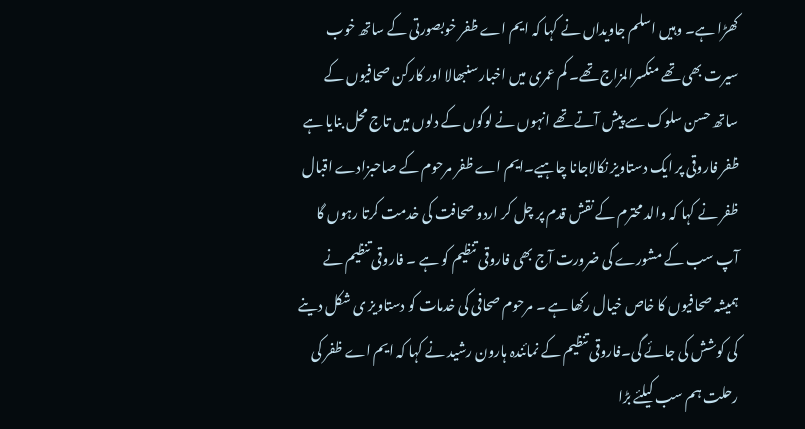کھڑا ہے۔ وہیں اسلم جاویداں نے کہا کہ ایم اے ظفر خوبصورتی کے ساتھ خوب سیرت بھی تھے منکسرالمزاج تھے۔ کم عمری میں اخبار سنبھالا اور کارکن صحافیوں کے ساتھ حسن سلوک سے پیش آتے تھے انہوں نے لوگوں کے دلوں میں تاج محل بنایا ہے ظفر فاروقی پر ایک دستاویز نکالاجانا چاہیے۔ایم اے ظفر مرحوم کے صاحبزادے اقبال ظفر نے کہا کہ والد محترم کے نقش قدم پر چل کر اردو صحافت کی خدمت کرتا رہوں گا آپ سب کے مشورے کی ضرورت آج بھی فاروقی تنظیم کو ہے ۔ فاروقی تنظیم نے ہمیشہ صحافیوں کا خاص خیال رکھا ہے ۔ مرحوم صحافی کی خدمات کو دستاویز ی شکل دینے کی کوشش کی جائے گی۔فاروقی تنظیم کے نمائندہ ہارون رشید نے کہا کہ ایم اے ظفر کی رحلت ہم سب کیلئے بڑا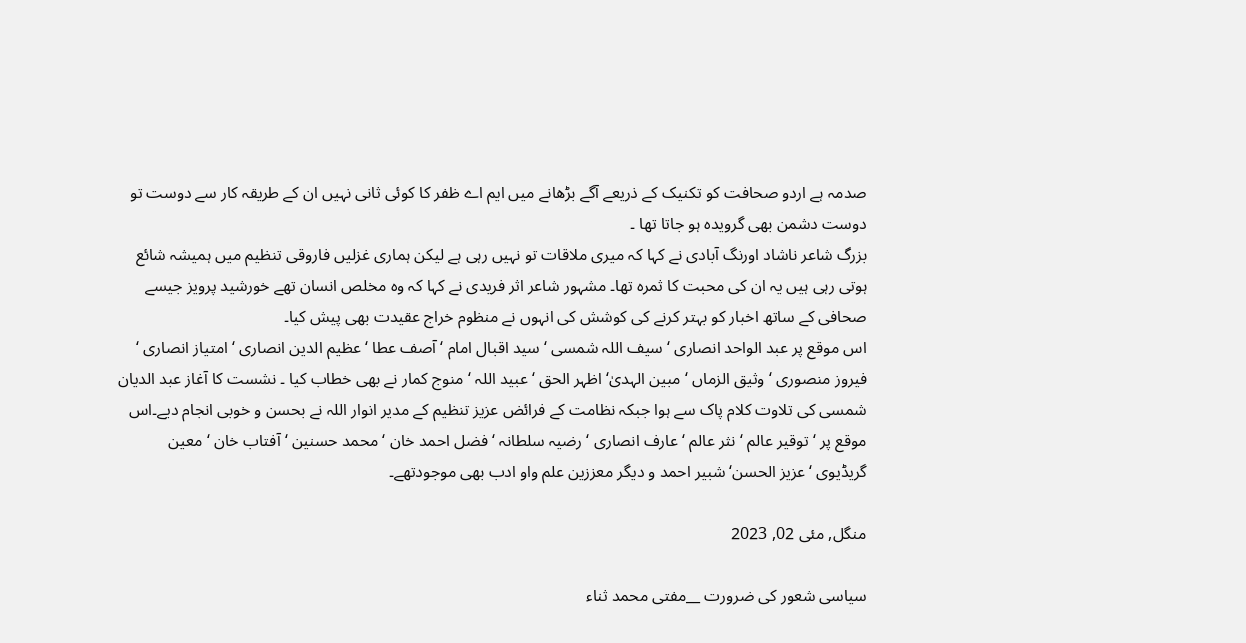صدمہ ہے اردو صحافت کو تکنیک کے ذریعے آگے بڑھانے میں ایم اے ظفر کا کوئی ثانی نہیں ان کے طریقہ کار سے دوست تو دوست دشمن بھی گرویدہ ہو جاتا تھا ۔
بزرگ شاعر ناشاد اورنگ آبادی نے کہا کہ میری ملاقات تو نہیں رہی ہے لیکن ہماری غزلیں فاروقی تنظیم میں ہمیشہ شائع ہوتی رہی ہیں یہ ان کی محبت کا ثمرہ تھا۔ مشہور شاعر اثر فریدی نے کہا کہ وہ مخلص انسان تھے خورشید پرویز جیسے صحافی کے ساتھ اخبار کو بہتر کرنے کی کوشش کی انہوں نے منظوم خراج عقیدت بھی پیش کیا۔
اس موقع پر عبد الواحد انصاری ‘ سیف اللہ شمسی ‘ سید اقبال امام ‘ آصف عطا ‘ عظیم الدین انصاری ‘ امتیاز انصاری ‘ فیروز منصوری ‘ وثیق الزماں ‘ مبین الہدیٰ‘ اظہر الحق ‘عبید اللہ ‘ منوج کمار نے بھی خطاب کیا ۔ نشست کا آغاز عبد الدیان شمسی کی تلاوت کلام پاک سے ہوا جبکہ نظامت کے فرائض عزیز تنظیم کے مدیر انوار اللہ نے بحسن و خوبی انجام دیے۔اس موقع پر ‘ توقیر عالم ‘ نثر عالم ‘ عارف انصاری ‘ رضیہ سلطانہ ‘ فضل احمد خان ‘ محمد حسنین ‘ آفتاب خان ‘ معین گریڈیوی ‘ عزیز الحسن‘ شبیر احمد و دیگر معززین علم واو ادب بھی موجودتھے۔

منگل, مئی 02, 2023

سیاسی شعور کی ضرورت __مفتی محمد ثناء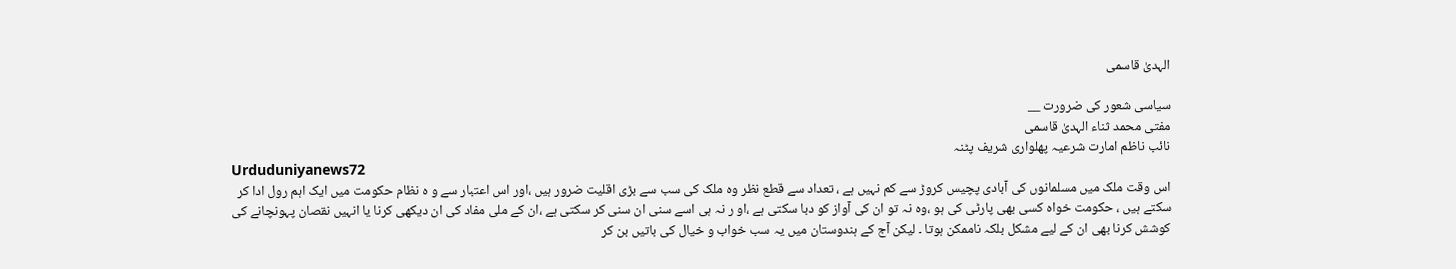الہدیٰ قاسمی

سیاسی شعور کی ضرورت __
مفتی محمد ثناء الہدیٰ قاسمی
نائب ناظم امارت شرعیہ پھلواری شریف پٹنہ
Urduduniyanews72
اس وقت ملک میں مسلمانوں کی آبادی پچیس کروڑ سے کم نہیں ہے ، تعداد سے قطع نظر وہ ملک کی سب سے بڑی اقلیت ضرور ہیں ،اور اس اعتبار سے و ہ نظام حکومت میں ایک اہم رول ادا کر سکتے ہیں ، حکومت خواہ کسی بھی پارٹی کی ہو ،وہ نہ تو ان کی آواز کو دبا سکتی ہے ،او ر نہ ہی اسے سنی ان سنی کر سکتی ہے ،ان کے ملی مفاد کی ان دیکھی کرنا یا انہیں نقصان پہونچانے کی کوشش کرنا بھی ان کے لیے مشکل بلکہ ناممکن ہوتا ۔ لیکن آج کے ہندوستان میں یہ سب خواب و خیال کی باتیں بن کر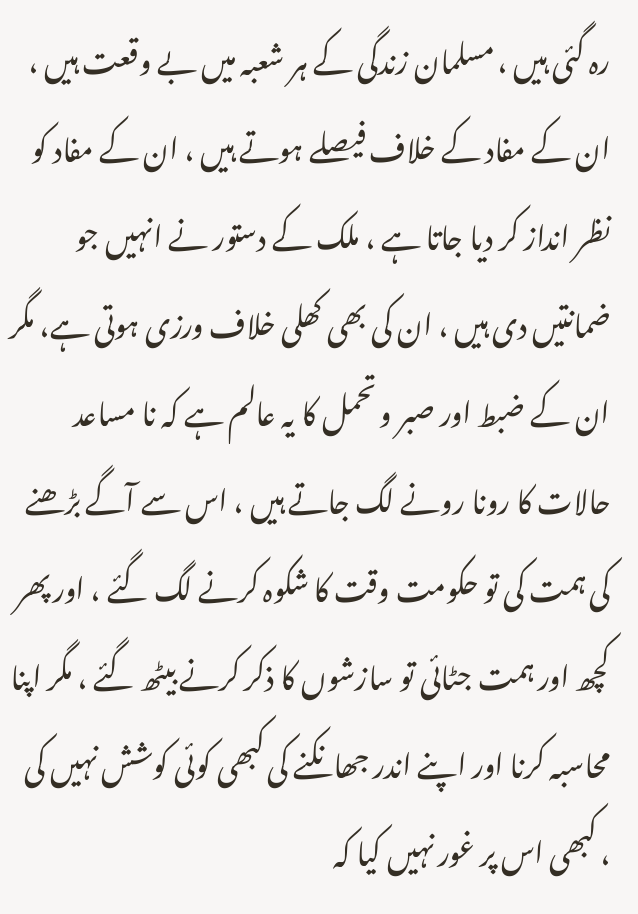رہ گئی ہیں ، مسلمان زندگی کے ہر شعبہ میں بے وقعت ہیں ، ان کے مفاد کے خلاف فیصلے ہوتے ہیں ، ان کے مفاد کو نظر انداز کر دیا جاتا ہے ، ملک کے دستور نے انہیں جو ضمانتیں دی ہیں ، ان کی بھی کھلی خلاف ورزی ہوتی ہے، مگر ان کے ضبط اور صبر و تحمل کا یہ عالم ہے کہ نا مساعد حالات کا رونا رونے لگ جاتے ہیں ، اس سے آگے بڑھنے کی ہمت کی تو حکومت وقت کا شکوہ کرنے لگ گئے ، اور پھر کچھ اور ہمت جٹائی تو سازشوں کا ذکر کرنے بیٹھ گئے ، مگر اپنا محاسبہ کرنا اور اپنے اندر جھانکنے کی کبھی کوئی کوشش نہیں کی ، کبھی اس پر غور نہیں کیا کہ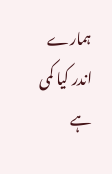ہمارے اندر کیا کمی ہے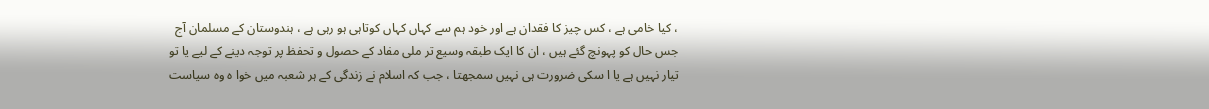، کیا خامی ہے ، کس چیز کا فقدان ہے اور خود ہم سے کہاں کہاں کوتاہی ہو رہی ہے ، ہندوستان کے مسلمان آج جس حال کو پہونچ گئے ہیں ، ان کا ایک طبقہ وسیع تر ملی مفاد کے حصول و تحفظ پر توجہ دینے کے لیے یا تو تیار نہیں ہے یا ا سکی ضرورت ہی نہیں سمجھتا ، جب کہ اسلام نے زندگی کے ہر شعبہ میں خوا ہ وہ سیاست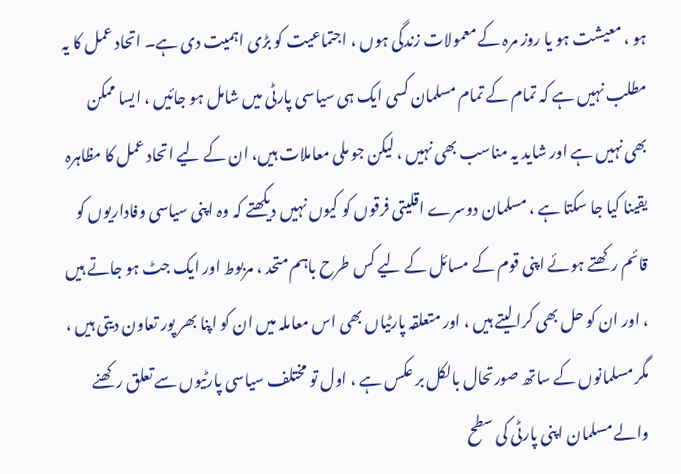ہو ، معیشت ہو یا روز مرہ کے معمولات زندگی ہوں ، اجتماعیت کو بڑی اہمیت دی ہے۔ اتحاد عمل کا یہ مطلب نہیں ہے کہ تمام کے تمام مسلمان کسی ایک ہی سیاسی پارٹی میں شامل ہو جائیں ، ایسا ممکن بھی نہیں ہے اور شاید یہ مناسب بھی نہیں ، لیکن جو ملی معاملات ہیں، ان کے لیے اتحاد عمل کا مظاہرہ یقینا کیا جا سکتا ہے ، مسلمان دوسرے اقلیتی فرقوں کو کیوں نہیں دیکھتے کہ وہ اپنی سیاسی وفاداریوں کو قائم رکھتے ہوئے اپنی قوم کے مسائل کے لیے کس طرح باہم متحد ، مربوط اور ایک جٹ ہو جاتے ہیں ، اور ان کو حل بھی کرا لیتے ہیں ، اور متعلقہ پارٹیاں بھی اس معاملہ میں ان کو اپنا بھر پور تعاون دیتی ہیں ، مگر مسلمانوں کے ساتھ صورتحال بالکل بر عکس ہے ، اول تو مختلف سیاسی پارٹیوں سے تعلق رکھنے والے مسلمان اپنی پارٹی کی سطح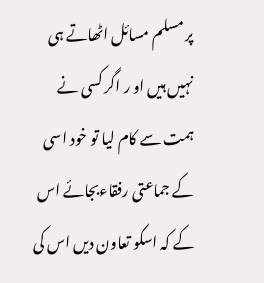پر مسلم مسائل اٹھاتے ہی نہیں ہیں او ر اگر کسی نے ہمت سے کام لیا تو خود اسی کے جماعتی رفقاءبجائے اس کے کہ اسکو تعاون دیں اس کی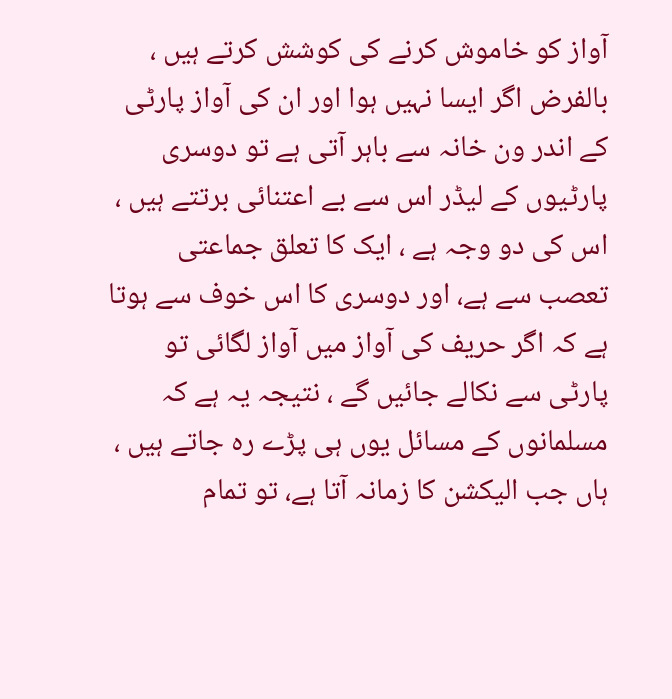آواز کو خاموش کرنے کی کوشش کرتے ہیں ، بالفرض اگر ایسا نہیں ہوا اور ان کی آواز پارٹی کے اندر ون خانہ سے باہر آتی ہے تو دوسری پارٹیوں کے لیڈر اس سے بے اعتنائی برتتے ہیں ، اس کی دو وجہ ہے ، ایک کا تعلق جماعتی تعصب سے ہے، اور دوسری کا اس خوف سے ہوتا ہے کہ اگر حریف کی آواز میں آواز لگائی تو پارٹی سے نکالے جائیں گے ، نتیجہ یہ ہے کہ مسلمانوں کے مسائل یوں ہی پڑے رہ جاتے ہیں ، ہاں جب الیکشن کا زمانہ آتا ہے، تو تمام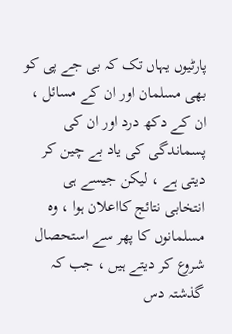پارٹیوں یہاں تک کہ بی جے پی کو بھی مسلمان اور ان کے مسائل ، ان کے دکھ درد اور ان کی پسماندگی کی یاد بے چین کر دیتی ہے ، لیکن جیسے ہی انتخابی نتائج کااعلان ہوا ، وہ مسلمانوں کا پھر سے استحصال شروع کر دیتے ہیں ، جب کہ گذشتہ دس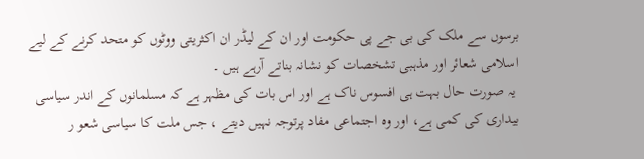برسوں سے ملک کی بی جے پی حکومت اور ان کے لیڈر ان اکثریتی ووٹوں کو متحد کرنے کے لیے اسلامی شعائر اور مذہبی تشخصات کو نشانہ بناتے آرہے ہیں ۔
 یہ صورت حال بہت ہی افسوس ناک ہے اور اس بات کی مظہر ہے کہ مسلمانوں کے اندر سیاسی بیداری کی کمی ہے، اور وہ اجتماعی مفاد پرتوجہ نہیں دیتے ، جس ملت کا سیاسی شعو ر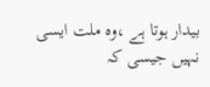بیدار ہوتا ہے ،وہ ملت ایسی نہیں جیسی کہ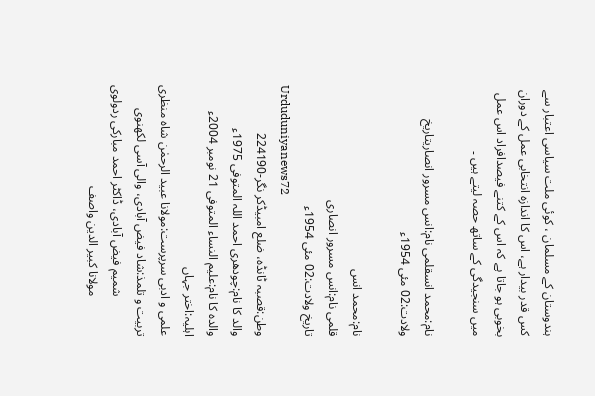ہندوستان کے مسلمان ، کوئی ملت سیاسی اعتبار سے کس قدر بیدار ہے، اس کا اندازہ انتخابی عمل کے دوران بخوبی ہو جاتا ہے کہ اس کے کتنے فیصدافراد اس عمل میں سنجیدگی کے ساتھ حصہ لیتے ہیں ۔

نام:محمد انسقلمی نام:انس مسرور انصاریتاریخ ولادت:02 مئی 1954ء

نام:محمد انس
قلمی نام:انس مسرور انصاری
تاریخ ولادت:02 مئی 1954ء
Urduduniyanews72
وطن:قصبہ ٹانڈہ، ضلع امبیڈکر نگر-224190
والد کا نام:چودھری احمد اللہ المتوفی 1975ء
والدہ کا نام:علیم النساء المتوفی 21 نومبر 2004ء
اہلیہ:اختر جہاں
علمی و ادبی سرپرست:مولانا عبید الرحمٰن شاہ منظری
تربیت و تلمذ:شاد فیض آبادی، والی آسی لکھنوی
             شمیم فیض آبادی، ڈاکٹر احمد مبارکی ردولوی
             مولانا کبیر الدین واصف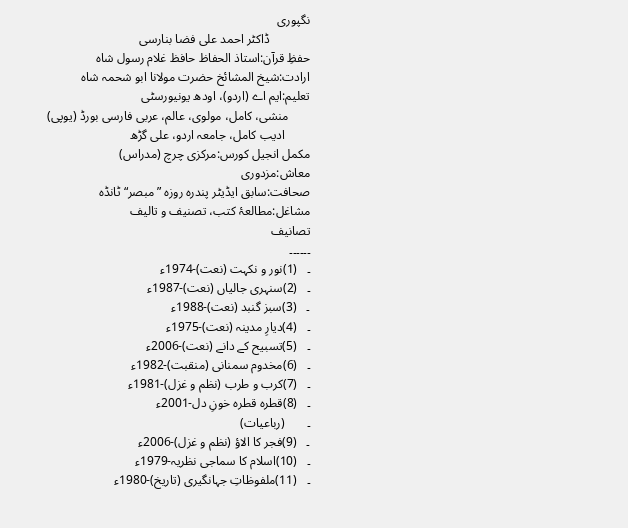نگپوری
             ڈاکٹر احمد علی فضا بنارسی
حفظِ قرآن:استاذ الحفاظ حافظ غلام رسول شاہ
ارادت:شیخ المشائخ حضرت مولانا ابو شحمہ شاہ
تعلیم:ایم اے (اردو)، اودھ یونیورسٹی
       منشی، کامل، مولوی، عالم، عربی فارسی بورڈ (یوپی)
        ادیب کامل، جامعہ اردو، علی گڑھ
مکمل انجیل کورس:مرکزی چرچ (مدراس)
معاش:مزدوری
صحافت:سابق ایڈیٹر پندرہ روزہ ”مبصر“ ٹانڈہ
مشاغل:مطالعۂ کتب، تصنیف و تالیف
تصانیف
۔۔۔۔۔۔
۔   (1)نور و نکہت (نعت)-1974ء
۔   (2)سنہری جالیاں (نعت)-1987ء
۔   (3)سبز گنبد (نعت)-1988ء
۔   (4)دیارِ مدینہ (نعت)-1975ء
۔   (5)تسبیح کے دانے (نعت)-2006ء
۔   (6)مخدوم سمنانی (منقبت)-1982ء
۔   (7)کرب و طرب (نظم و غزل)-1981ء
۔   (8)قطرہ قطرہ خونِ دل-2001ء
۔       (رباعیات)
۔   (9)فجر کا الاؤ (نظم و غزل)-2006ء
۔   (10)اسلام کا سماجی نظریہ-1979ء
۔   (11)ملفوظاتِ جہانگیری (تاریخ)-1980ء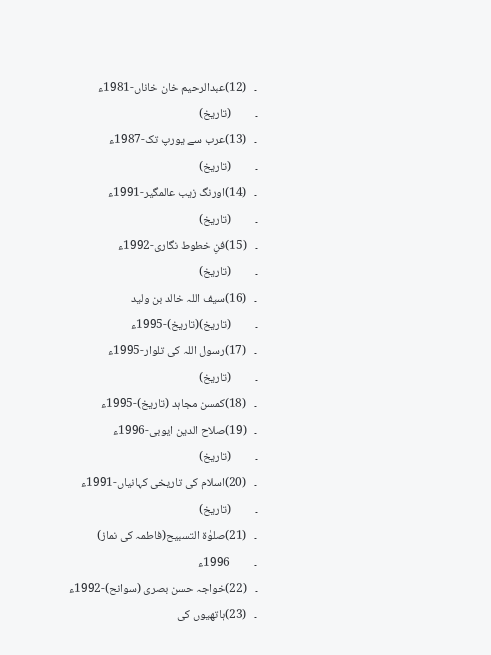۔   (12)عبدالرحیم خان خاناں-1981ء
۔         (تاریخ)
۔   (13)عرب سے یورپ تک-1987ء
۔         (تاریخ)
۔   (14)اورنگ زیب عالمگیر-1991ء
۔         (تاریخ)
۔   (15)فنِ خطوط نگاری-1992ء
۔         (تاریخ)
۔   (16)سیف اللہ خالد بن ولید
۔         (تاریخ)(تاریخ)-1995ء
۔   (17)رسول اللہ کی تلوار-1995ء
۔         (تاریخ)
۔   (18)کمسن مجاہد (تاریخ)-1995ء
۔   (19)صلاح الدین ایوبی-1996ء
۔         (تاریخ)
۔   (20)اسلام کی تاریخی کہانیاں-1991ء
۔         (تاریخ)
۔   (21)صلوٰۃ التسبیح(فاطمہ کی نماز)
۔         1996ء
۔   (22)خواجہ حسن بصری (سوانح)-1992ء
۔   (23)ہاتھیوں کی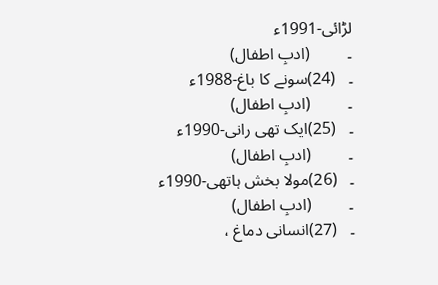لڑائی-1991ء
۔         (ادبِ اطفال)
۔   (24)سونے کا باغ-1988ء
۔         (ادبِ اطفال)
۔   (25)ایک تھی رانی-1990ء
۔         (ادبِ اطفال)
۔   (26)مولا بخش ہاتھی-1990ء
۔         (ادبِ اطفال)
۔   (27)انسانی دماغ ،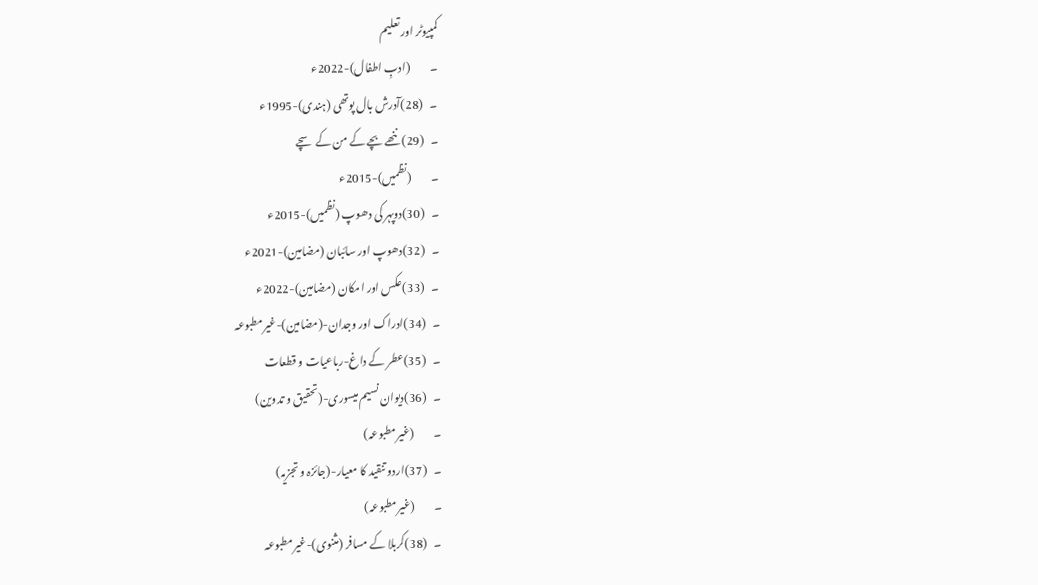کمپیوٹر اور تعلیم
۔         (ادبِ اطفال)-2022ء
۔   (28)آدرش بال پوتھی (ہندی)-1995ء
۔   (29)ننھے بچے کے من کے سچے
۔         (نظمیں)-2015ء
۔   (30)دوپہر کی دھوپ (نظمیں)-2015ء
۔   (32)دھوپ اور سائبان (مضامین)-2021ء
۔   (33)عکس اور امکان (مضامین)-2022ء
۔   (34)ادراک اور وجدان-(مضامین)-غیرمطبوعہ
۔   (35)عطر کے داغ-رباعیات و قطعات
۔   (36)دیوان نسیم میسوری-(تحقیق و تدوین)
۔         (غیرمطبوعہ)
۔   (37)اردو تنقید کا معیار-(جائزہ و تجزیہ)
۔         (غیرمطبوعہ)
۔   (38)کربلا کے مسافر (مثنوی)-غیرمطبوعہ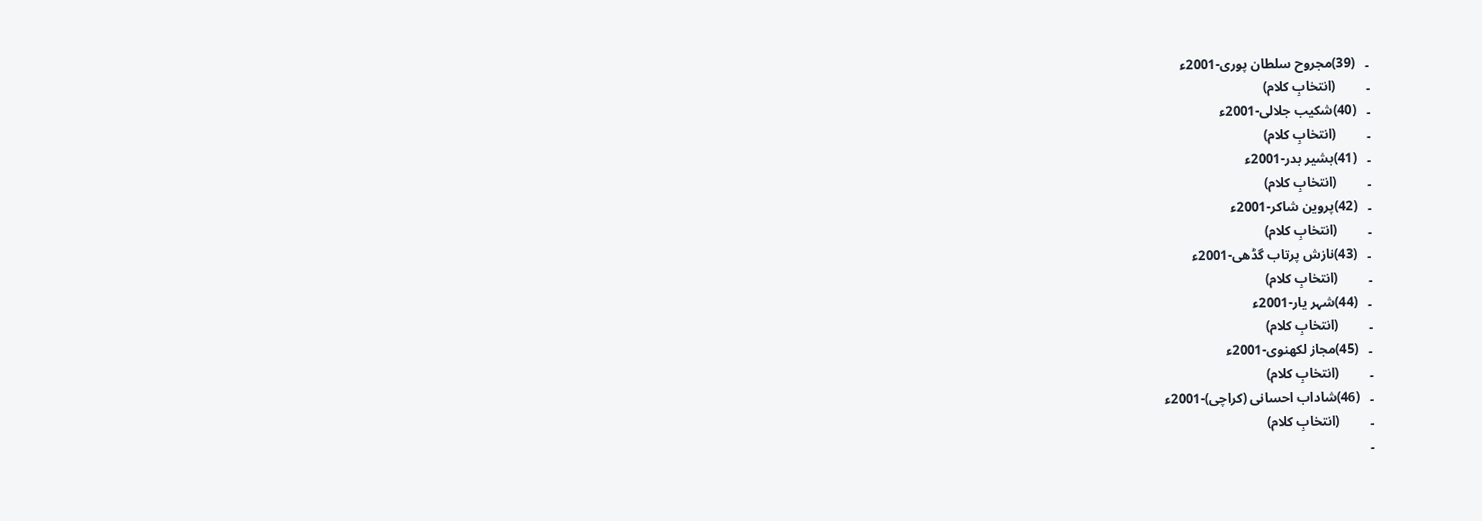۔   (39)مجروح سلطان پوری-2001ء
۔         (انتخابِ کلام)
۔   (40)شکیب جلالی-2001ء
۔         (انتخابِ کلام)
۔   (41)بشیر بدر-2001ء
۔         (انتخابِ کلام)
۔   (42)پروین شاکر-2001ء
۔         (انتخابِ کلام)
۔   (43)نازش پرتاب گڈھی-2001ء
۔         (انتخابِ کلام)
۔   (44)شہر یار-2001ء
۔         (انتخابِ کلام)
۔   (45)مجاز لکھنوی-2001ء
۔         (انتخابِ کلام)
۔   (46)شاداب احسانی (کراچی)-2001ء
۔         (انتخابِ کلام)
۔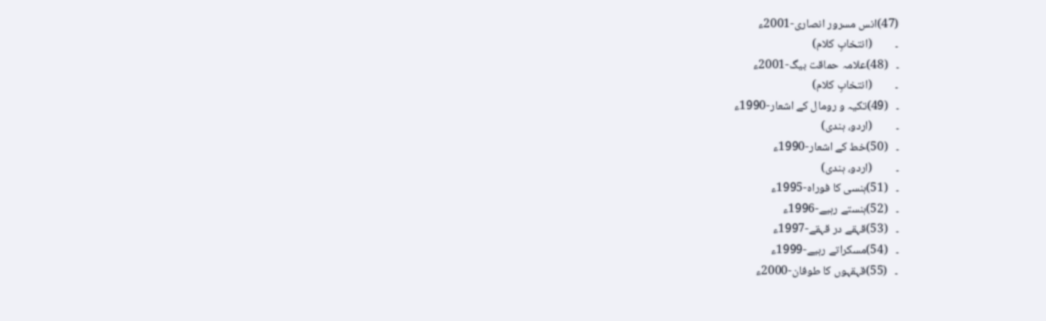(47)انس مسرور انصاری-2001ء
۔         (انتخابِ کلام)
۔   (48)علامہ حماقت بیگ-2001ء
۔         (انتخابِ کلام)
۔   (49)تکیہ و رومال کے اشعار-1990ء
۔         (اردو، ہندی)
۔   (50)خط کے اشعار-1990ء
۔         (اردو، ہندی)
۔   (51)ہنسی کا فوراہ-1995ء
۔   (52)ہنستے رہیے-1996ء
۔   (53)قہقے در قہقے-1997ء
۔   (54)مسکراتے رہیے-1999ء
۔   (55)قہقہوں کا طوفان-2000ء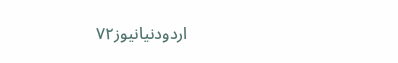اردودنیانیوز۷۲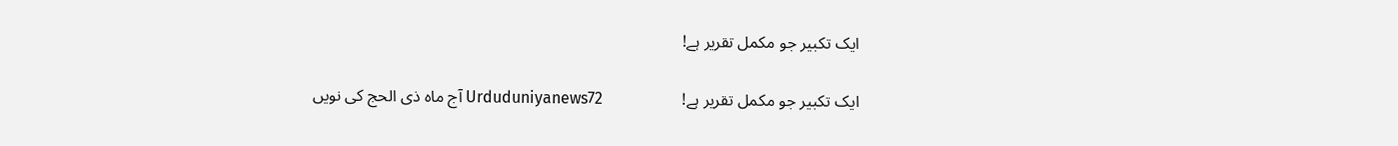ایک تکبیر جو مکمل تقریر ہے!

ایک تکبیر جو مکمل تقریر ہے!                   Urduduniyanews72 آج ماہ ذی الحج کی نویں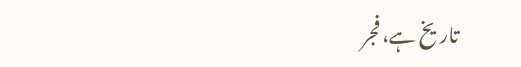تاریخ ہے، فجر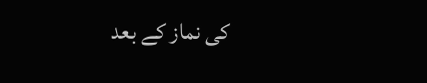کی نماز کے بعد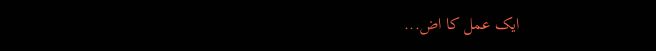ایک عمل کا اض...